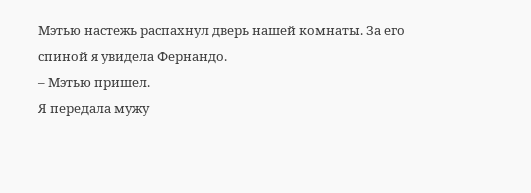Мэтью настежь распахнул дверь нашей комнаты. За его спиной я увидела Фернандо.
– Мэтью пришел.
Я передала мужу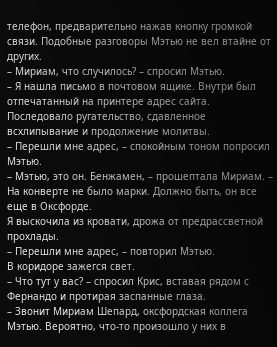телефон, предварительно нажав кнопку громкой связи. Подобные разговоры Мэтью не вел втайне от других.
– Мириам, что случилось? – спросил Мэтью.
– Я нашла письмо в почтовом ящике. Внутри был отпечатанный на принтере адрес сайта.
Последовало ругательство, сдавленное всхлипывание и продолжение молитвы.
– Перешли мне адрес, – спокойным тоном попросил Мэтью.
– Мэтью, это он. Бенжамен, – прошептала Мириам. – На конверте не было марки. Должно быть, он все еще в Оксфорде.
Я выскочила из кровати, дрожа от предрассветной прохлады.
– Перешли мне адрес, – повторил Мэтью.
В коридоре зажегся свет.
– Что тут у вас? – спросил Крис, вставая рядом с Фернандо и протирая заспанные глаза.
– Звонит Мириам Шепард, оксфордская коллега Мэтью. Вероятно, что-то произошло у них в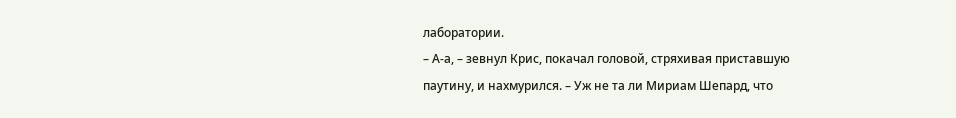лаборатории.
– А-а, – зевнул Крис, покачал головой, стряхивая приставшую паутину, и нахмурился. – Уж не та ли Мириам Шепард, что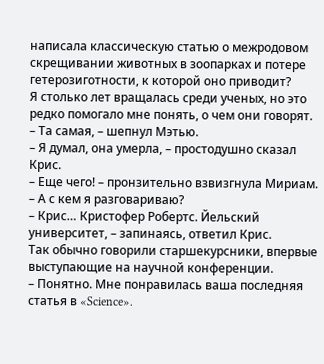написала классическую статью о межродовом скрещивании животных в зоопарках и потере гетерозиготности, к которой оно приводит?
Я столько лет вращалась среди ученых, но это редко помогало мне понять, о чем они говорят.
– Та самая, – шепнул Мэтью.
– Я думал, она умерла, – простодушно сказал Крис.
– Еще чего! – пронзительно взвизгнула Мириам. – А с кем я разговариваю?
– Крис… Кристофер Робертс. Йельский университет, – запинаясь, ответил Крис.
Так обычно говорили старшекурсники, впервые выступающие на научной конференции.
– Понятно. Мне понравилась ваша последняя статья в «Science».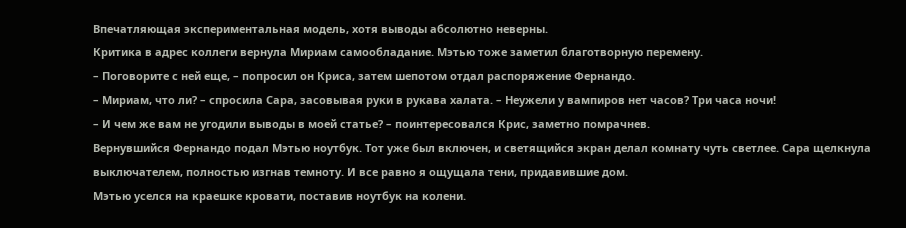Впечатляющая экспериментальная модель, хотя выводы абсолютно неверны.
Критика в адрес коллеги вернула Мириам самообладание. Мэтью тоже заметил благотворную перемену.
– Поговорите с ней еще, – попросил он Криса, затем шепотом отдал распоряжение Фернандо.
– Мириам, что ли? – спросила Сара, засовывая руки в рукава халата. – Неужели у вампиров нет часов? Три часа ночи!
– И чем же вам не угодили выводы в моей статье? – поинтересовался Крис, заметно помрачнев.
Вернувшийся Фернандо подал Мэтью ноутбук. Тот уже был включен, и светящийся экран делал комнату чуть светлее. Сара щелкнула выключателем, полностью изгнав темноту. И все равно я ощущала тени, придавившие дом.
Мэтью уселся на краешке кровати, поставив ноутбук на колени.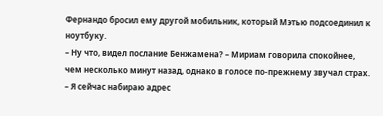Фернандо бросил ему другой мобильник, который Мэтью подсоединил к ноутбуку.
– Ну что, видел послание Бенжамена? – Мириам говорила спокойнее, чем несколько минут назад, однако в голосе по-прежнему звучал страх.
– Я сейчас набираю адрес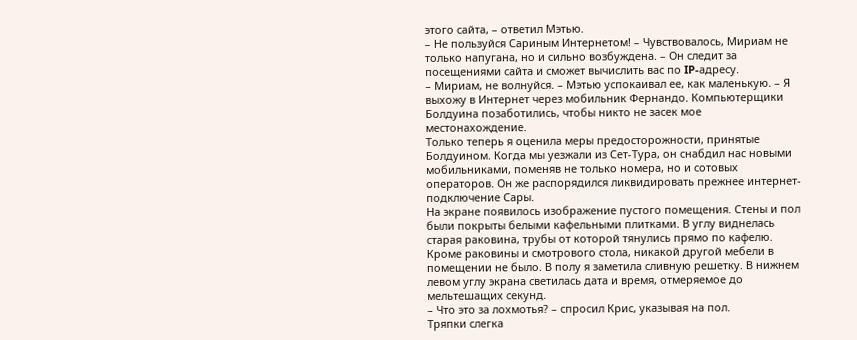этого сайта, – ответил Мэтью.
– Не пользуйся Сариным Интернетом! – Чувствовалось, Мириам не только напугана, но и сильно возбуждена. – Он следит за посещениями сайта и сможет вычислить вас по IP-адресу.
– Мириам, не волнуйся. – Мэтью успокаивал ее, как маленькую. – Я выхожу в Интернет через мобильник Фернандо. Компьютерщики Болдуина позаботились, чтобы никто не засек мое местонахождение.
Только теперь я оценила меры предосторожности, принятые Болдуином. Когда мы уезжали из Сет-Тура, он снабдил нас новыми мобильниками, поменяв не только номера, но и сотовых операторов. Он же распорядился ликвидировать прежнее интернет-подключение Сары.
На экране появилось изображение пустого помещения. Стены и пол были покрыты белыми кафельными плитками. В углу виднелась старая раковина, трубы от которой тянулись прямо по кафелю. Кроме раковины и смотрового стола, никакой другой мебели в помещении не было. В полу я заметила сливную решетку. В нижнем левом углу экрана светилась дата и время, отмеряемое до мельтешащих секунд.
– Что это за лохмотья? – спросил Крис, указывая на пол.
Тряпки слегка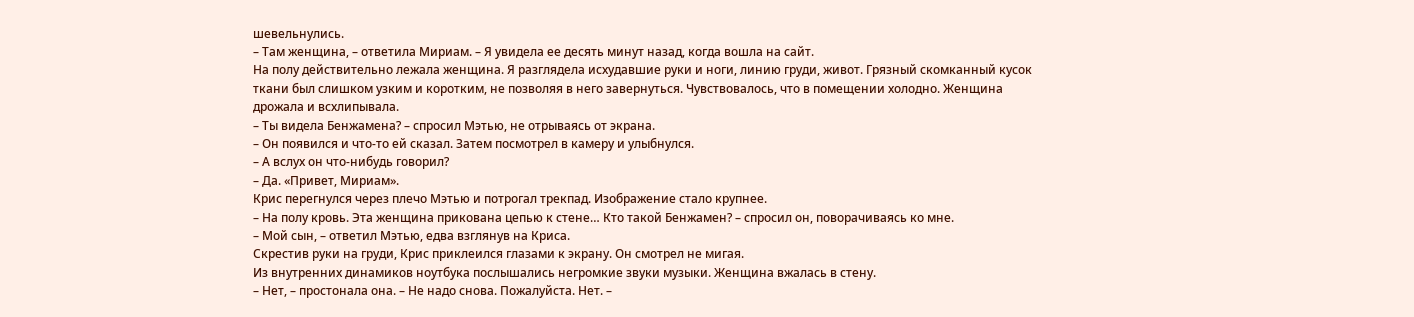шевельнулись.
– Там женщина, – ответила Мириам. – Я увидела ее десять минут назад, когда вошла на сайт.
На полу действительно лежала женщина. Я разглядела исхудавшие руки и ноги, линию груди, живот. Грязный скомканный кусок ткани был слишком узким и коротким, не позволяя в него завернуться. Чувствовалось, что в помещении холодно. Женщина дрожала и всхлипывала.
– Ты видела Бенжамена? – спросил Мэтью, не отрываясь от экрана.
– Он появился и что-то ей сказал. Затем посмотрел в камеру и улыбнулся.
– А вслух он что-нибудь говорил?
– Да. «Привет, Мириам».
Крис перегнулся через плечо Мэтью и потрогал трекпад. Изображение стало крупнее.
– На полу кровь. Эта женщина прикована цепью к стене… Кто такой Бенжамен? – спросил он, поворачиваясь ко мне.
– Мой сын, – ответил Мэтью, едва взглянув на Криса.
Скрестив руки на груди, Крис приклеился глазами к экрану. Он смотрел не мигая.
Из внутренних динамиков ноутбука послышались негромкие звуки музыки. Женщина вжалась в стену.
– Нет, – простонала она. – Не надо снова. Пожалуйста. Нет. –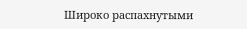Широко распахнутыми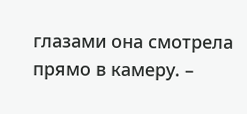глазами она смотрела прямо в камеру. –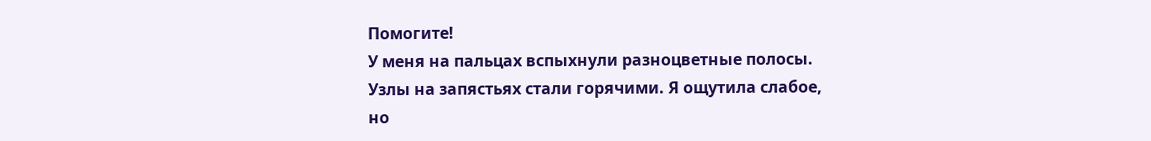Помогите!
У меня на пальцах вспыхнули разноцветные полосы. Узлы на запястьях стали горячими. Я ощутила слабое, но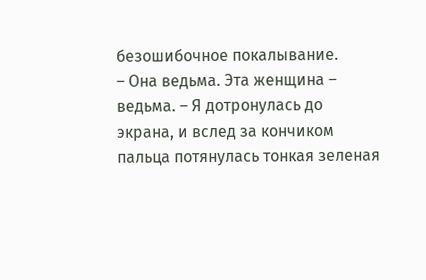безошибочное покалывание.
– Она ведьма. Эта женщина – ведьма. – Я дотронулась до экрана, и вслед за кончиком пальца потянулась тонкая зеленая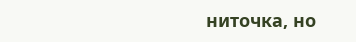ниточка, но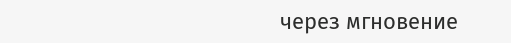через мгновение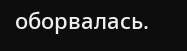оборвалась.